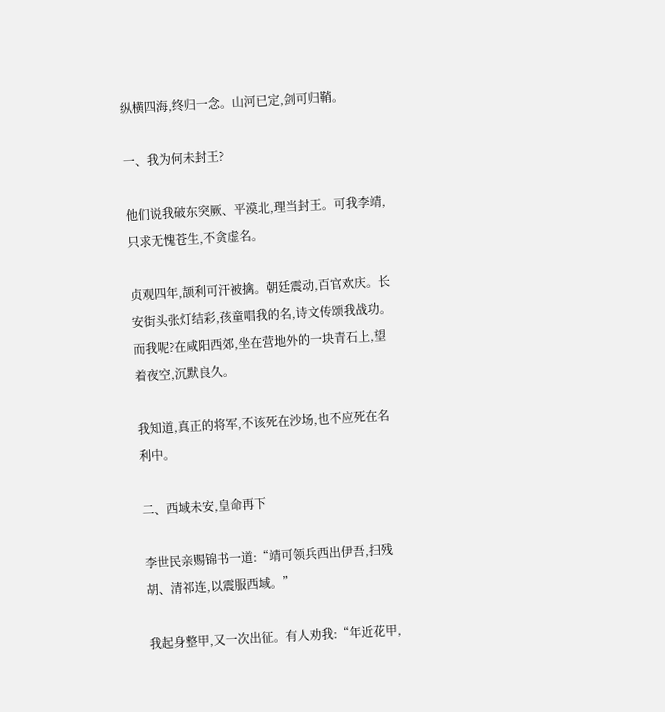纵横四海,终归一念。山河已定,剑可归鞘。

一、我为何未封王?

他们说我破东突厥、平漠北,理当封王。可我李靖,只求无愧苍生,不贪虚名。

贞观四年,颉利可汗被擒。朝廷震动,百官欢庆。长安街头张灯结彩,孩童唱我的名,诗文传颂我战功。而我呢?在咸阳西郊,坐在营地外的一块青石上,望着夜空,沉默良久。

我知道,真正的将军,不该死在沙场,也不应死在名利中。

二、西域未安,皇命再下

李世民亲赐锦书一道:“靖可领兵西出伊吾,扫残胡、清祁连,以震服西域。”

我起身整甲,又一次出征。有人劝我:“年近花甲,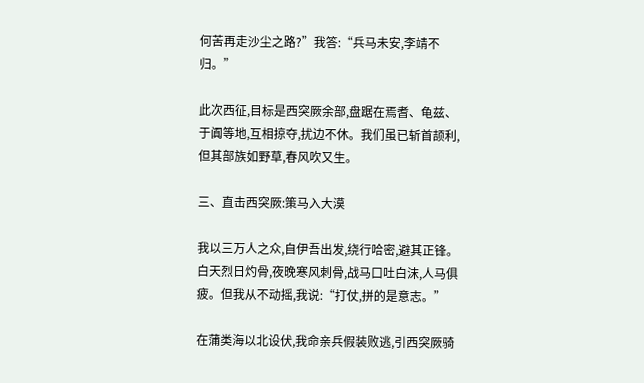何苦再走沙尘之路?”我答:“兵马未安,李靖不归。”

此次西征,目标是西突厥余部,盘踞在焉耆、龟兹、于阗等地,互相掠夺,扰边不休。我们虽已斩首颉利,但其部族如野草,春风吹又生。

三、直击西突厥:策马入大漠

我以三万人之众,自伊吾出发,绕行哈密,避其正锋。白天烈日灼骨,夜晚寒风刺骨,战马口吐白沫,人马俱疲。但我从不动摇,我说:“打仗,拼的是意志。”

在蒲类海以北设伏,我命亲兵假装败逃,引西突厥骑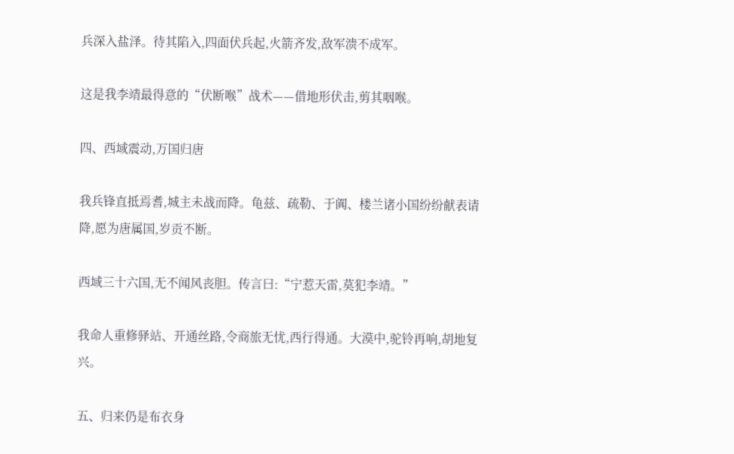兵深入盐泽。待其陷入,四面伏兵起,火箭齐发,敌军溃不成军。

这是我李靖最得意的“伏断喉”战术——借地形伏击,剪其咽喉。

四、西域震动,万国归唐

我兵锋直抵焉耆,城主未战而降。龟兹、疏勒、于阗、楼兰诸小国纷纷献表请降,愿为唐属国,岁贡不断。

西域三十六国,无不闻风丧胆。传言曰:“宁惹天雷,莫犯李靖。”

我命人重修驿站、开通丝路,令商旅无忧,西行得通。大漠中,驼铃再响,胡地复兴。

五、归来仍是布衣身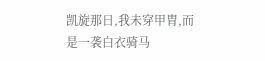凯旋那日,我未穿甲胄,而是一袭白衣骑马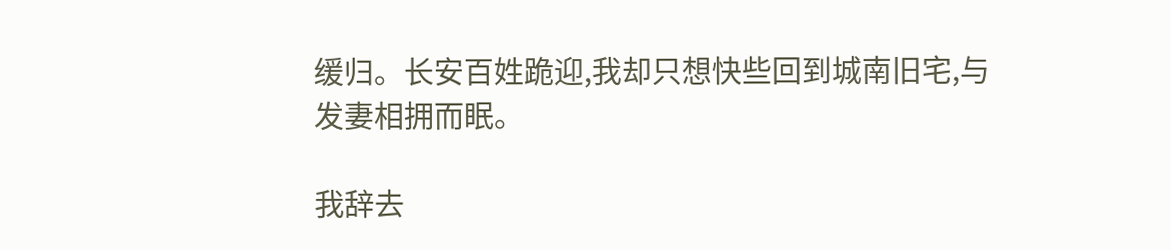缓归。长安百姓跪迎,我却只想快些回到城南旧宅,与发妻相拥而眠。

我辞去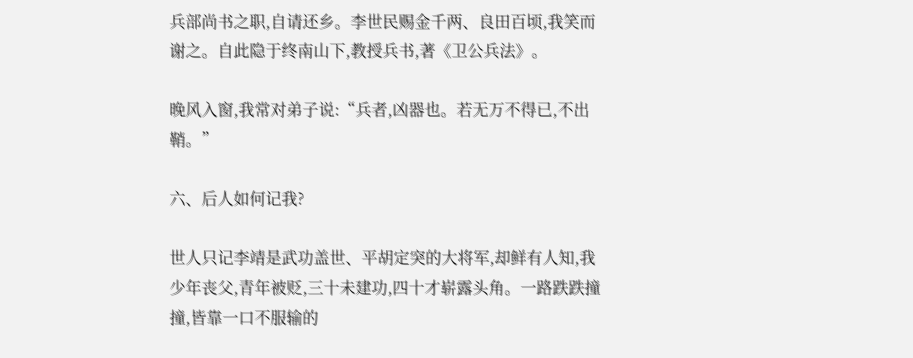兵部尚书之职,自请还乡。李世民赐金千两、良田百顷,我笑而谢之。自此隐于终南山下,教授兵书,著《卫公兵法》。

晚风入窗,我常对弟子说:“兵者,凶器也。若无万不得已,不出鞘。”

六、后人如何记我?

世人只记李靖是武功盖世、平胡定突的大将军,却鲜有人知,我少年丧父,青年被贬,三十未建功,四十才崭露头角。一路跌跌撞撞,皆靠一口不服输的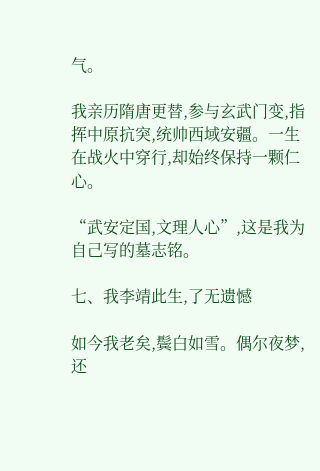气。

我亲历隋唐更替,参与玄武门变,指挥中原抗突,统帅西域安疆。一生在战火中穿行,却始终保持一颗仁心。

“武安定国,文理人心”,这是我为自己写的墓志铭。

七、我李靖此生,了无遗憾

如今我老矣,鬓白如雪。偶尔夜梦,还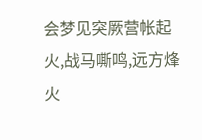会梦见突厥营帐起火,战马嘶鸣,远方烽火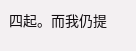四起。而我仍提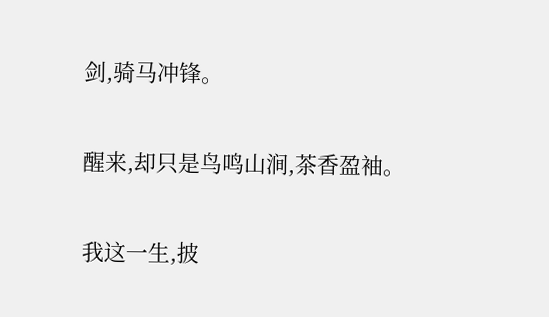剑,骑马冲锋。

醒来,却只是鸟鸣山涧,茶香盈袖。

我这一生,披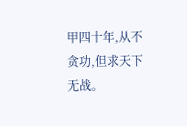甲四十年,从不贪功,但求天下无战。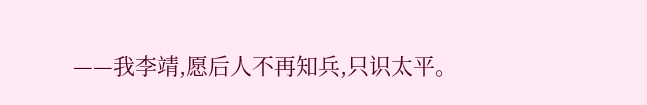——我李靖,愿后人不再知兵,只识太平。